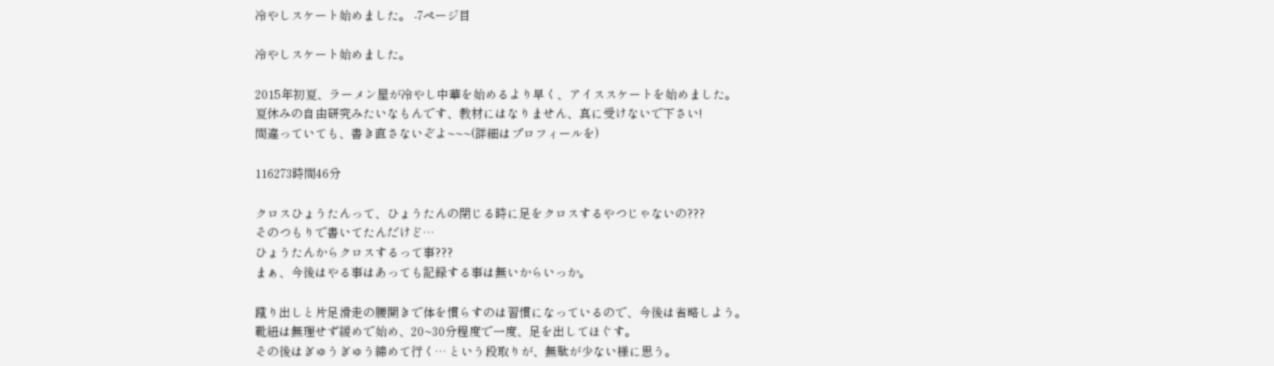冷やしスケート始めました。 -7ページ目

冷やしスケート始めました。

2015年初夏、ラーメン屋が冷やし中華を始めるより早く、アイススケートを始めました。
夏休みの自由研究みたいなもんです、教材にはなりません、真に受けないで下さい!
間違っていても、書き直さないぞよ~~~(詳細はプロフィールを)

116273時間46分

クロスひょうたんって、ひょうたんの閉じる時に足をクロスするやつじゃないの???
そのつもりで書いてたんだけど…
ひょうたんからクロスするって事???
まぁ、今後はやる事はあっても記録する事は無いからいっか。

蹴り出しと片足滑走の腰開きで体を慣らすのは習慣になっているので、今後は省略しよう。
靴紐は無理せず緩めで始め、20~30分程度で一度、足を出してほぐす。
その後はぎゅうぎゅう締めて行く… という段取りが、無駄が少ない様に思う。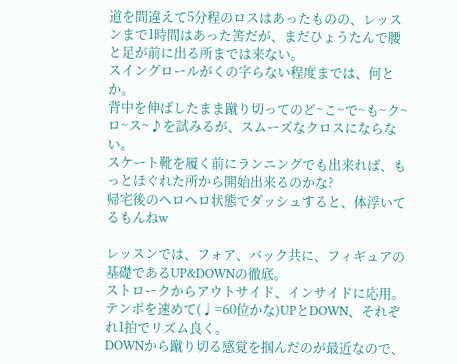道を間違えて5分程のロスはあったものの、レッスンまで1時間はあった筈だが、まだひょうたんで腰と足が前に出る所までは来ない。
スイングロールがくの字らない程度までは、何とか。
背中を伸ばしたまま蹴り切ってのど~こ~で~も~ク~ロ~ス~♪を試みるが、スムーズなクロスにならない。
スケート靴を履く前にランニングでも出来れば、もっとほぐれた所から開始出来るのかな?
帰宅後のヘロヘロ状態でダッシュすると、体浮いてるもんねw

レッスンでは、フォア、バック共に、フィギュアの基礎であるUP&DOWNの徹底。
ストロークからアウトサイド、インサイドに応用。
テンポを速めて(♩=60位かな)UPとDOWN、それぞれ1拍でリズム良く。
DOWNから蹴り切る感覚を掴んだのが最近なので、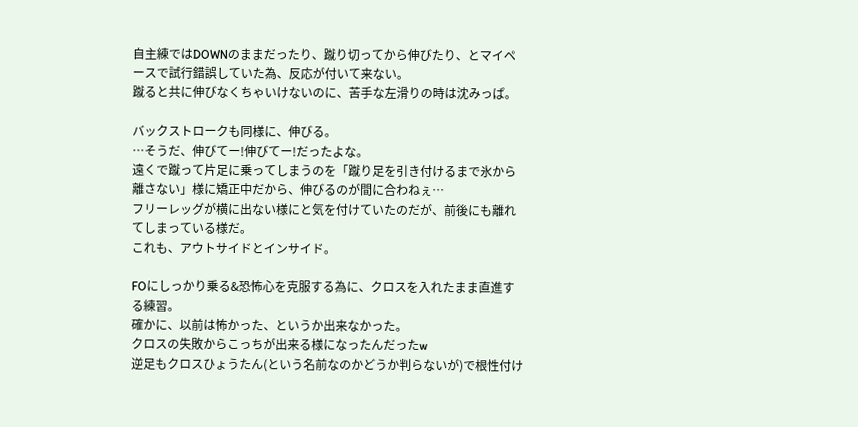自主練ではDOWNのままだったり、蹴り切ってから伸びたり、とマイペースで試行錯誤していた為、反応が付いて来ない。
蹴ると共に伸びなくちゃいけないのに、苦手な左滑りの時は沈みっぱ。

バックストロークも同様に、伸びる。
…そうだ、伸びてー!伸びてー!だったよな。
遠くで蹴って片足に乗ってしまうのを「蹴り足を引き付けるまで氷から離さない」様に矯正中だから、伸びるのが間に合わねぇ…
フリーレッグが横に出ない様にと気を付けていたのだが、前後にも離れてしまっている様だ。
これも、アウトサイドとインサイド。

FOにしっかり乗る&恐怖心を克服する為に、クロスを入れたまま直進する練習。
確かに、以前は怖かった、というか出来なかった。
クロスの失敗からこっちが出来る様になったんだったw
逆足もクロスひょうたん(という名前なのかどうか判らないが)で根性付け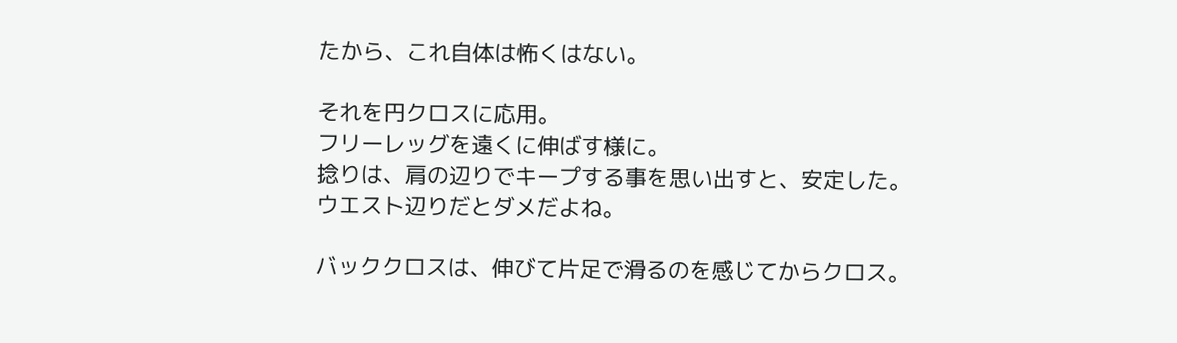たから、これ自体は怖くはない。

それを円クロスに応用。
フリーレッグを遠くに伸ばす様に。
捻りは、肩の辺りでキープする事を思い出すと、安定した。
ウエスト辺りだとダメだよね。

バッククロスは、伸びて片足で滑るのを感じてからクロス。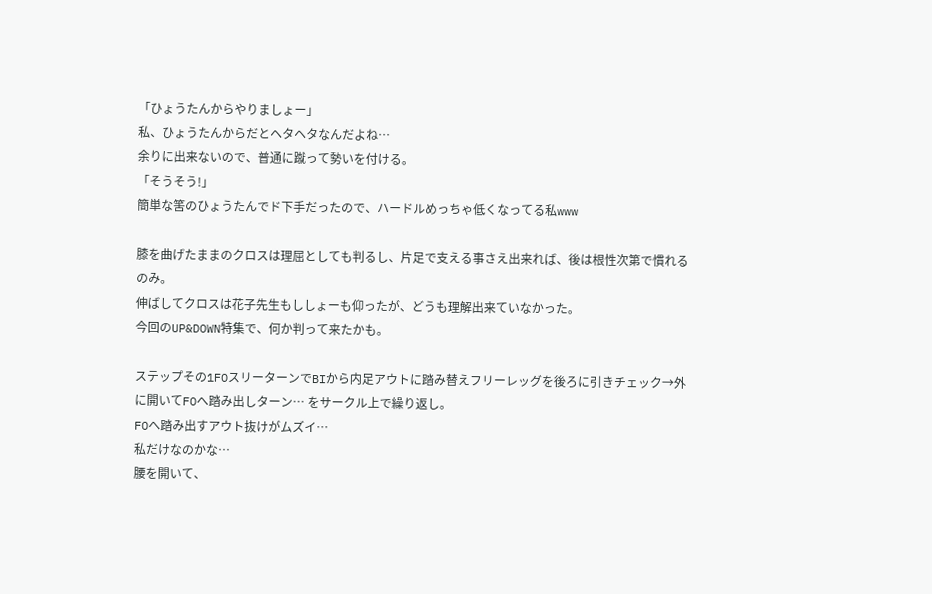「ひょうたんからやりましょー」
私、ひょうたんからだとヘタヘタなんだよね…
余りに出来ないので、普通に蹴って勢いを付ける。
「そうそう!」
簡単な筈のひょうたんでド下手だったので、ハードルめっちゃ低くなってる私www

膝を曲げたままのクロスは理屈としても判るし、片足で支える事さえ出来れば、後は根性次第で慣れるのみ。
伸ばしてクロスは花子先生もししょーも仰ったが、どうも理解出来ていなかった。
今回のUP&DOWN特集で、何か判って来たかも。

ステップその1FOスリーターンでBIから内足アウトに踏み替えフリーレッグを後ろに引きチェック→外に開いてFOへ踏み出しターン… をサークル上で繰り返し。
FOへ踏み出すアウト抜けがムズイ…
私だけなのかな…
腰を開いて、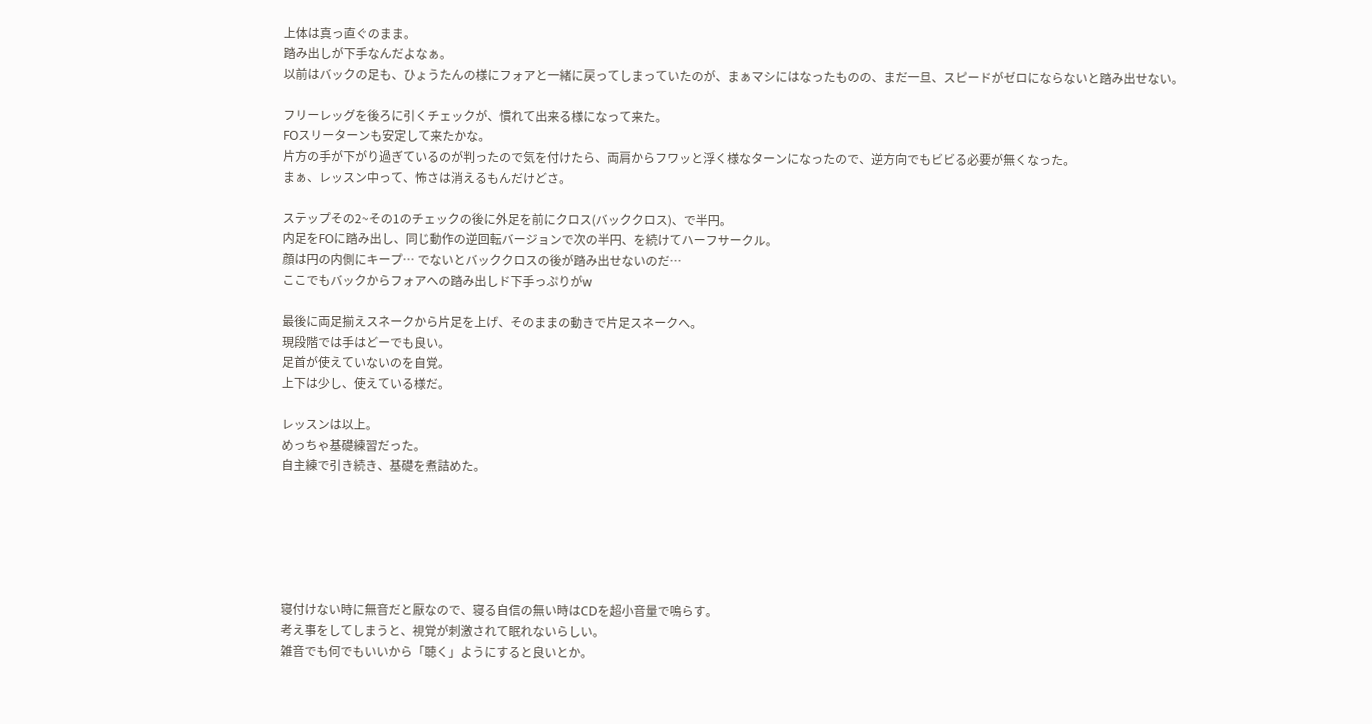上体は真っ直ぐのまま。
踏み出しが下手なんだよなぁ。
以前はバックの足も、ひょうたんの様にフォアと一緒に戻ってしまっていたのが、まぁマシにはなったものの、まだ一旦、スピードがゼロにならないと踏み出せない。

フリーレッグを後ろに引くチェックが、慣れて出来る様になって来た。
FOスリーターンも安定して来たかな。
片方の手が下がり過ぎているのが判ったので気を付けたら、両肩からフワッと浮く様なターンになったので、逆方向でもビビる必要が無くなった。
まぁ、レッスン中って、怖さは消えるもんだけどさ。

ステップその2~その1のチェックの後に外足を前にクロス(バッククロス)、で半円。
内足をFOに踏み出し、同じ動作の逆回転バージョンで次の半円、を続けてハーフサークル。
顔は円の内側にキープ… でないとバッククロスの後が踏み出せないのだ…
ここでもバックからフォアへの踏み出しド下手っぷりがw

最後に両足揃えスネークから片足を上げ、そのままの動きで片足スネークへ。
現段階では手はどーでも良い。
足首が使えていないのを自覚。
上下は少し、使えている様だ。

レッスンは以上。
めっちゃ基礎練習だった。
自主練で引き続き、基礎を煮詰めた。






寝付けない時に無音だと厭なので、寝る自信の無い時はCDを超小音量で鳴らす。
考え事をしてしまうと、視覚が刺激されて眠れないらしい。
雑音でも何でもいいから「聴く」ようにすると良いとか。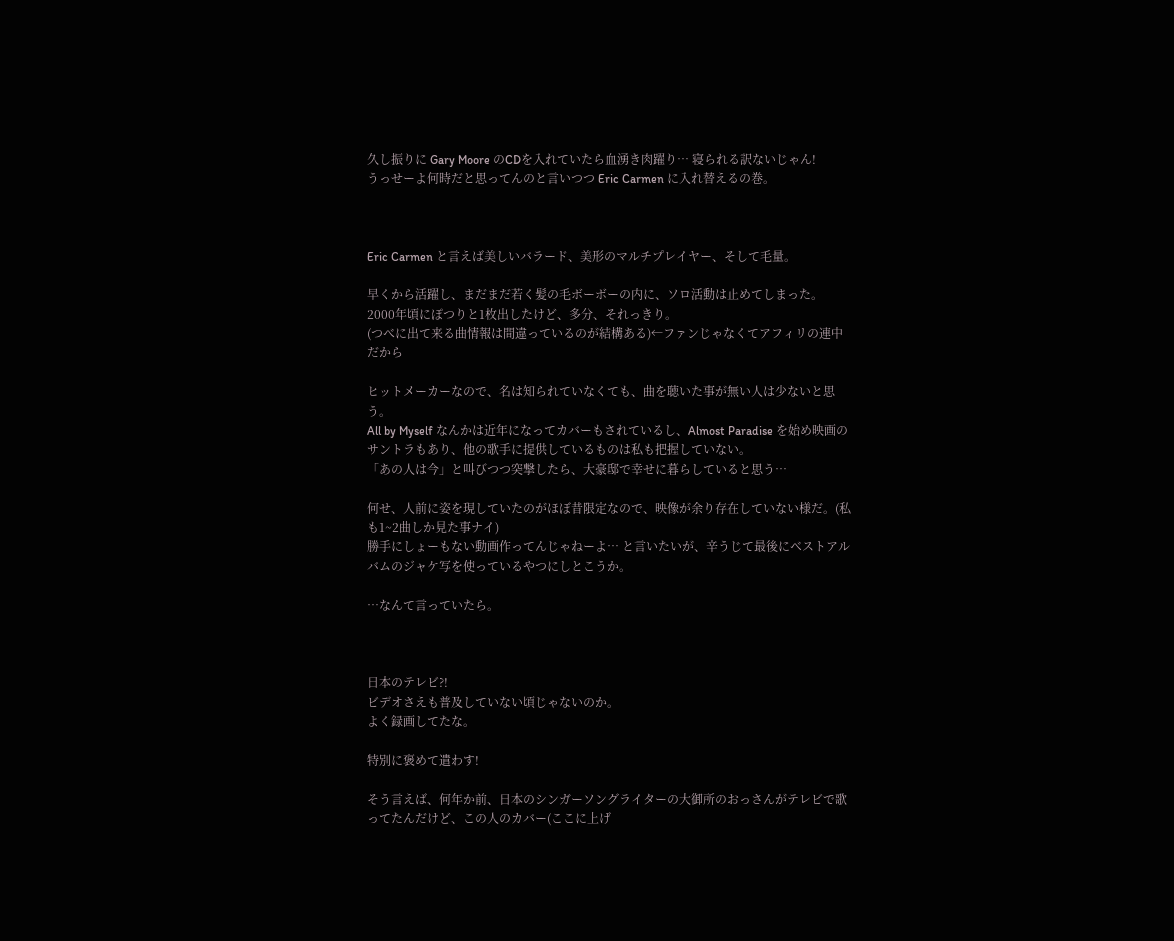久し振りに Gary Moore のCDを入れていたら血湧き肉躍り… 寝られる訳ないじゃん!
うっせーよ何時だと思ってんのと言いつつ Eric Carmen に入れ替えるの巻。



Eric Carmen と言えば美しいバラード、美形のマルチプレイヤー、そして毛量。

早くから活躍し、まだまだ若く髪の毛ボーボーの内に、ソロ活動は止めてしまった。
2000年頃にぽつりと1枚出したけど、多分、それっきり。
(つべに出て来る曲情報は間違っているのが結構ある)←ファンじゃなくてアフィリの連中だから

ヒットメーカーなので、名は知られていなくても、曲を聴いた事が無い人は少ないと思う。
All by Myself なんかは近年になってカバーもされているし、Almost Paradise を始め映画のサントラもあり、他の歌手に提供しているものは私も把握していない。
「あの人は今」と叫びつつ突撃したら、大豪邸で幸せに暮らしていると思う…

何せ、人前に姿を現していたのがほぼ昔限定なので、映像が余り存在していない様だ。(私も1~2曲しか見た事ナイ)
勝手にしょーもない動画作ってんじゃねーよ… と言いたいが、辛うじて最後にベストアルバムのジャケ写を使っているやつにしとこうか。

…なんて言っていたら。



日本のテレビ?!
ビデオさえも普及していない頃じゃないのか。
よく録画してたな。

特別に褒めて遣わす!

そう言えば、何年か前、日本のシンガーソングライターの大御所のおっさんがテレビで歌ってたんだけど、この人のカバー(ここに上げ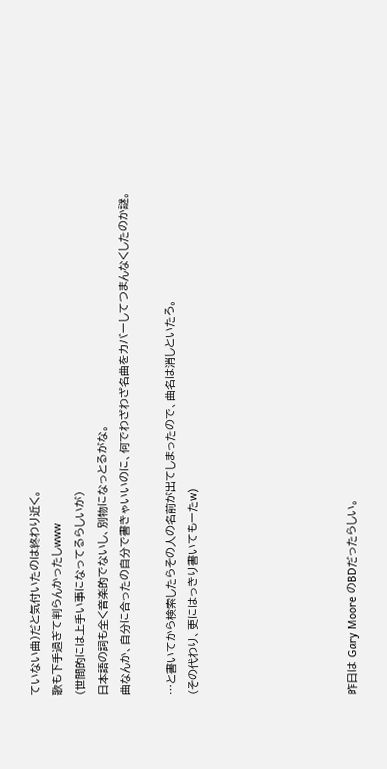ていない曲)だと気付いたのは終わり近く。
歌も下手過ぎて判らんかったしwww
(世間的には上手い事になってるらしいが)
日本語の詞も全く音楽的でないし、別物になっとるがな。
曲なんか、自分に合ったの自分で書きゃいいのに、何でわざわざ名曲をカバーしてつまんなくしたのか謎。

…と書いてから検索したらその人の名前が出てしまったので、曲名は消しといたろ。
(その代わり、更にはっきり書いてもーたw)






昨日は Gary Moore のBDだったらしい。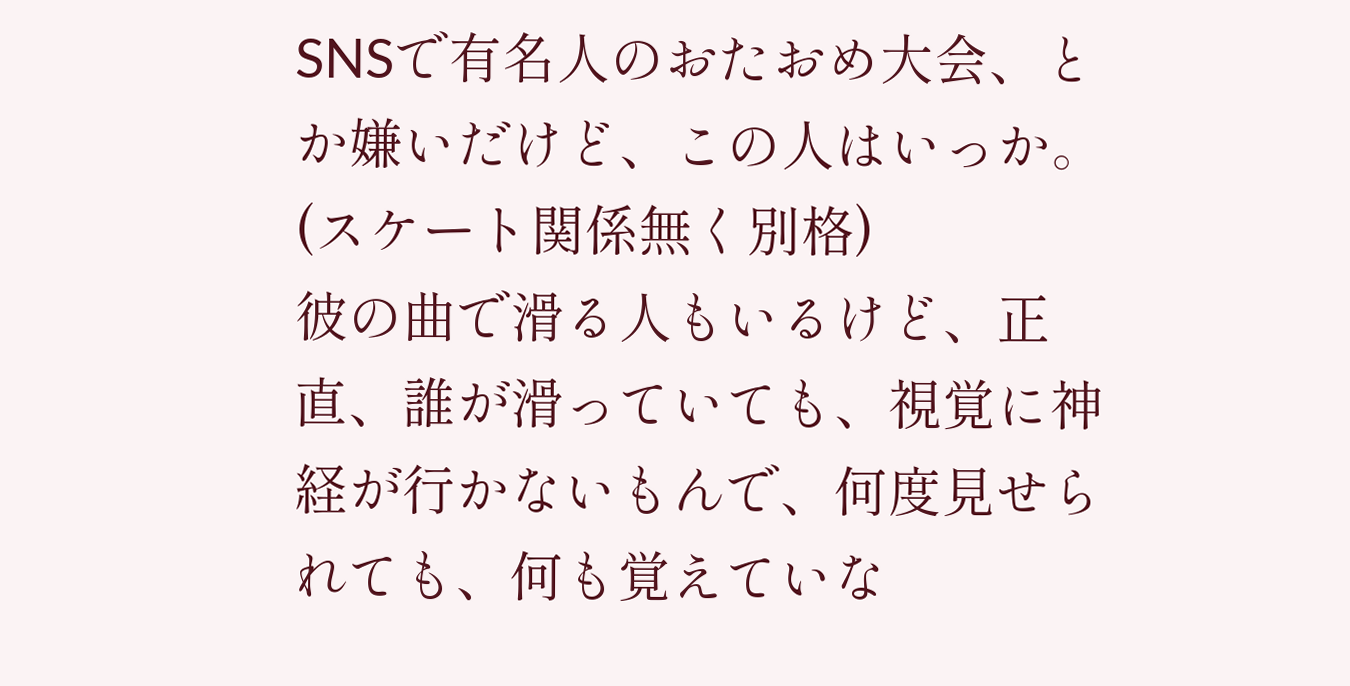SNSで有名人のおたおめ大会、とか嫌いだけど、この人はいっか。
(スケート関係無く別格)
彼の曲で滑る人もいるけど、正直、誰が滑っていても、視覚に神経が行かないもんで、何度見せられても、何も覚えていな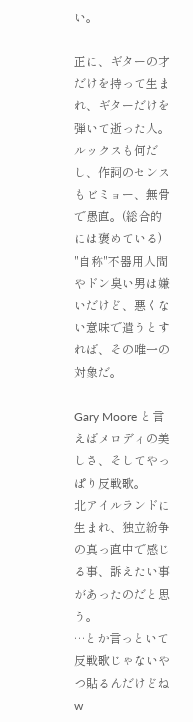い。

正に、ギターの才だけを持って生まれ、ギターだけを弾いて逝った人。
ルックスも何だし、作詞のセンスもビミョー、無骨で愚直。(総合的には褒めている)
"自称"不器用人間やドン臭い男は嫌いだけど、悪くない意味で遣うとすれば、その唯一の対象だ。

Gary Moore と言えばメロディの美しさ、そしてやっぱり反戦歌。
北アイルランドに生まれ、独立紛争の真っ直中で感じる事、訴えたい事があったのだと思う。
…とか言っといて反戦歌じゃないやつ貼るんだけどねw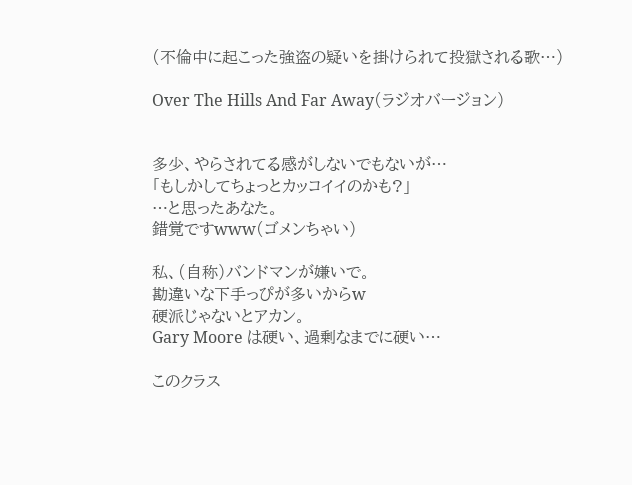(不倫中に起こった強盗の疑いを掛けられて投獄される歌…)

Over The Hills And Far Away(ラジオバージョン)


多少、やらされてる感がしないでもないが…
「もしかしてちょっとカッコイイのかも?」
…と思ったあなた。
錯覚ですwww(ゴメンちゃい)

私、(自称)バンドマンが嫌いで。
勘違いな下手っぴが多いからw
硬派じゃないとアカン。
Gary Moore は硬い、過剰なまでに硬い…

このクラス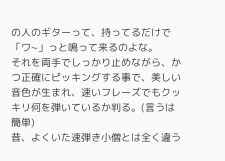の人のギターって、持ってるだけで「ワ~」っと鳴って来るのよな。
それを両手でしっかり止めながら、かつ正確にピッキングする事で、美しい音色が生まれ、速いフレーズでもクッキリ何を弾いているか判る。(言うは簡単)
昔、よくいた速弾き小僧とは全く違う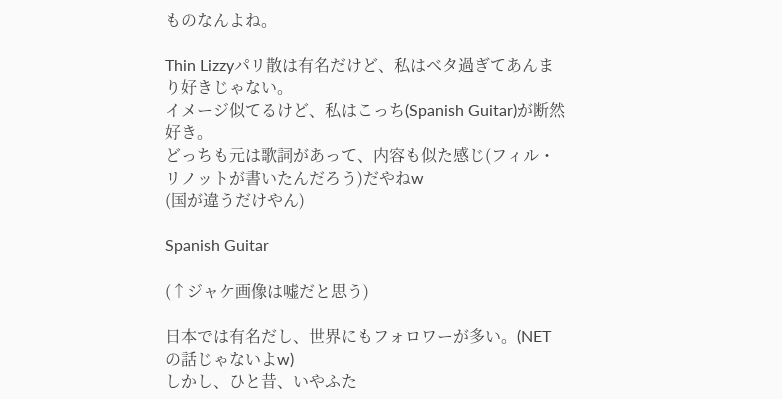ものなんよね。

Thin Lizzyパリ散は有名だけど、私はベタ過ぎてあんまり好きじゃない。
イメージ似てるけど、私はこっち(Spanish Guitar)が断然好き。
どっちも元は歌詞があって、内容も似た感じ(フィル・リノットが書いたんだろう)だやねw
(国が違うだけやん)

Spanish Guitar

(↑ジャケ画像は嘘だと思う)

日本では有名だし、世界にもフォロワーが多い。(NETの話じゃないよw)
しかし、ひと昔、いやふた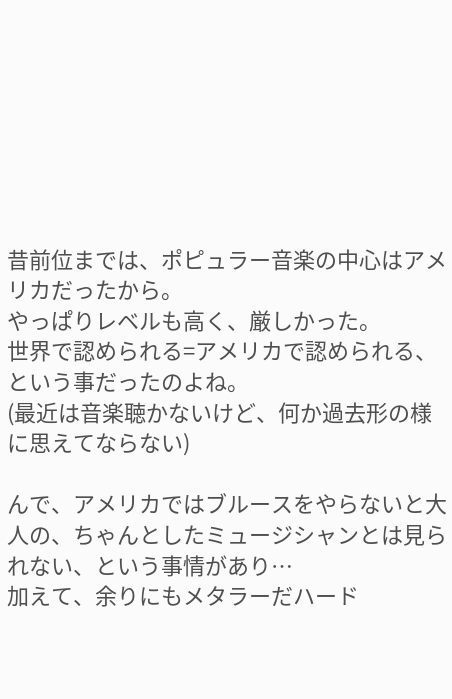昔前位までは、ポピュラー音楽の中心はアメリカだったから。
やっぱりレベルも高く、厳しかった。
世界で認められる=アメリカで認められる、という事だったのよね。
(最近は音楽聴かないけど、何か過去形の様に思えてならない)

んで、アメリカではブルースをやらないと大人の、ちゃんとしたミュージシャンとは見られない、という事情があり…
加えて、余りにもメタラーだハード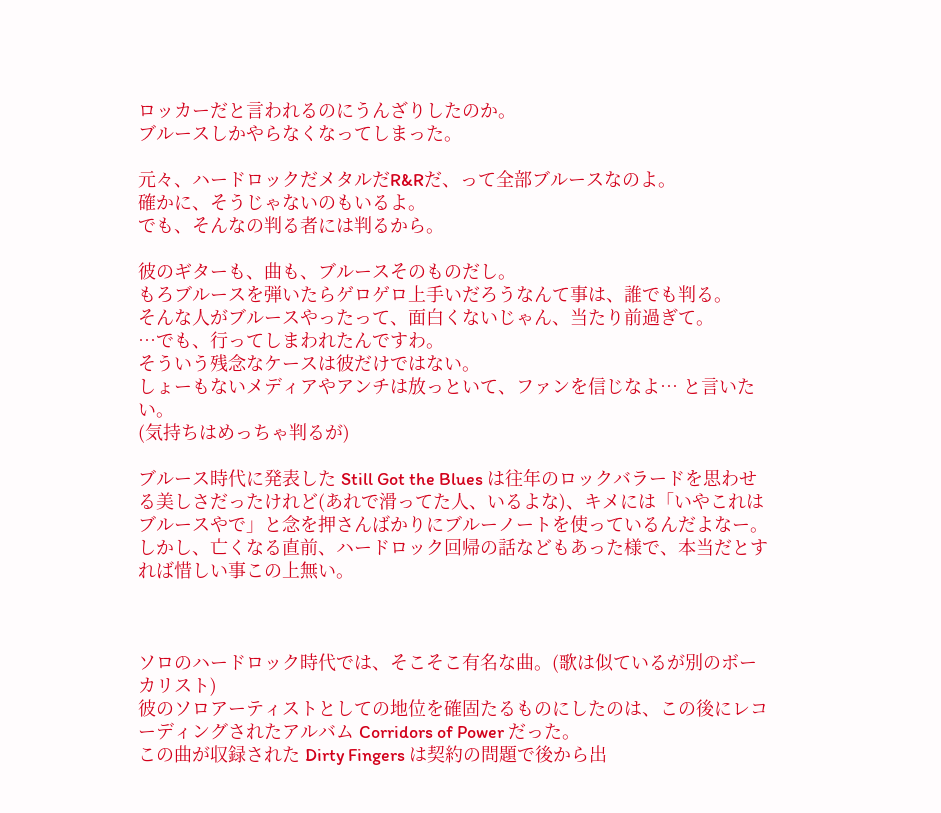ロッカーだと言われるのにうんざりしたのか。
ブルースしかやらなくなってしまった。

元々、ハードロックだメタルだR&Rだ、って全部ブルースなのよ。
確かに、そうじゃないのもいるよ。
でも、そんなの判る者には判るから。

彼のギターも、曲も、ブルースそのものだし。
もろブルースを弾いたらゲロゲロ上手いだろうなんて事は、誰でも判る。
そんな人がブルースやったって、面白くないじゃん、当たり前過ぎて。
…でも、行ってしまわれたんですわ。
そういう残念なケースは彼だけではない。
しょーもないメディアやアンチは放っといて、ファンを信じなよ… と言いたい。
(気持ちはめっちゃ判るが)

ブルース時代に発表した Still Got the Blues は往年のロックバラードを思わせる美しさだったけれど(あれで滑ってた人、いるよな)、キメには「いやこれはブルースやで」と念を押さんばかりにブルーノートを使っているんだよなー。
しかし、亡くなる直前、ハードロック回帰の話などもあった様で、本当だとすれば惜しい事この上無い。



ソロのハードロック時代では、そこそこ有名な曲。(歌は似ているが別のボーカリスト)
彼のソロアーティストとしての地位を確固たるものにしたのは、この後にレコーディングされたアルバム Corridors of Power だった。
この曲が収録された Dirty Fingers は契約の問題で後から出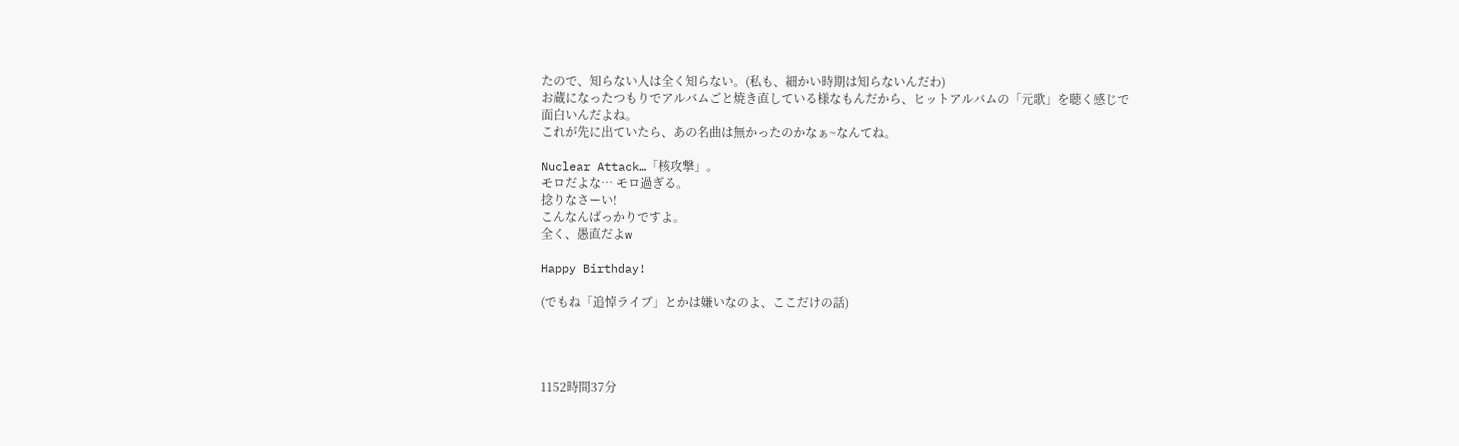たので、知らない人は全く知らない。(私も、細かい時期は知らないんだわ)
お蔵になったつもりでアルバムごと焼き直している様なもんだから、ヒットアルバムの「元歌」を聴く感じで面白いんだよね。
これが先に出ていたら、あの名曲は無かったのかなぁ~なんてね。

Nuclear Attack…「核攻撃」。
モロだよな… モロ過ぎる。
捻りなさーい!
こんなんばっかりですよ。
全く、愚直だよw

Happy Birthday!

(でもね「追悼ライブ」とかは嫌いなのよ、ここだけの話)




1152時間37分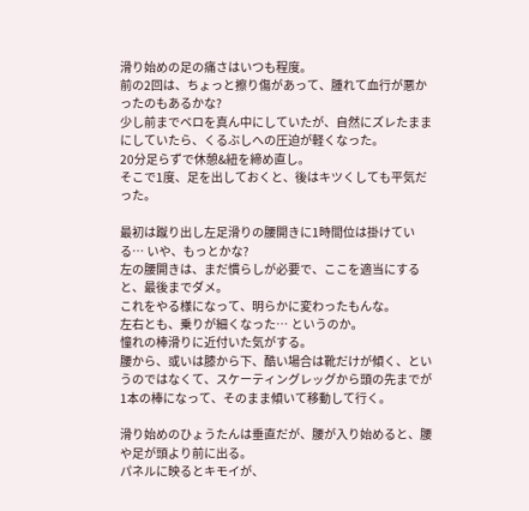滑り始めの足の痛さはいつも程度。
前の2回は、ちょっと擦り傷があって、腫れて血行が悪かったのもあるかな?
少し前までベロを真ん中にしていたが、自然にズレたままにしていたら、くるぶしへの圧迫が軽くなった。
20分足らずで休憩&紐を締め直し。
そこで1度、足を出しておくと、後はキツくしても平気だった。

最初は蹴り出し左足滑りの腰開きに1時間位は掛けている… いや、もっとかな?
左の腰開きは、まだ慣らしが必要で、ここを適当にすると、最後までダメ。
これをやる様になって、明らかに変わったもんな。
左右とも、乗りが細くなった… というのか。
憧れの棒滑りに近付いた気がする。
腰から、或いは膝から下、酷い場合は靴だけが傾く、というのではなくて、スケーティングレッグから頭の先までが1本の棒になって、そのまま傾いて移動して行く。

滑り始めのひょうたんは垂直だが、腰が入り始めると、腰や足が頭より前に出る。
パネルに映るとキモイが、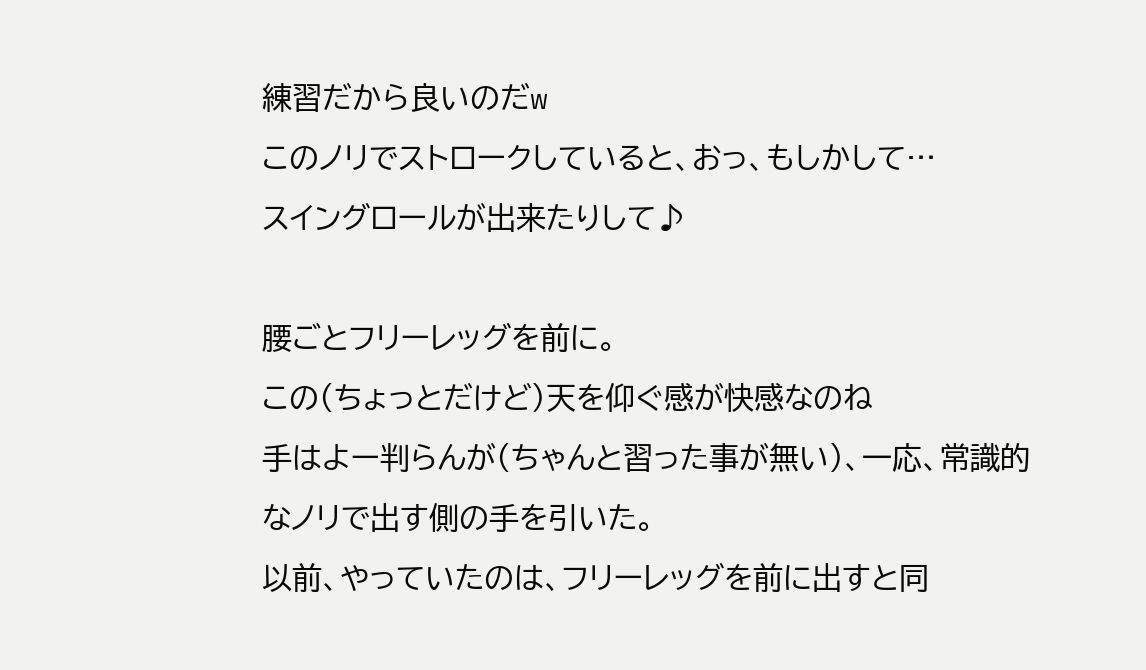練習だから良いのだw
このノリでストロークしていると、おっ、もしかして…
スイングロールが出来たりして♪

腰ごとフリーレッグを前に。
この(ちょっとだけど)天を仰ぐ感が快感なのね
手はよー判らんが(ちゃんと習った事が無い)、一応、常識的なノリで出す側の手を引いた。
以前、やっていたのは、フリーレッグを前に出すと同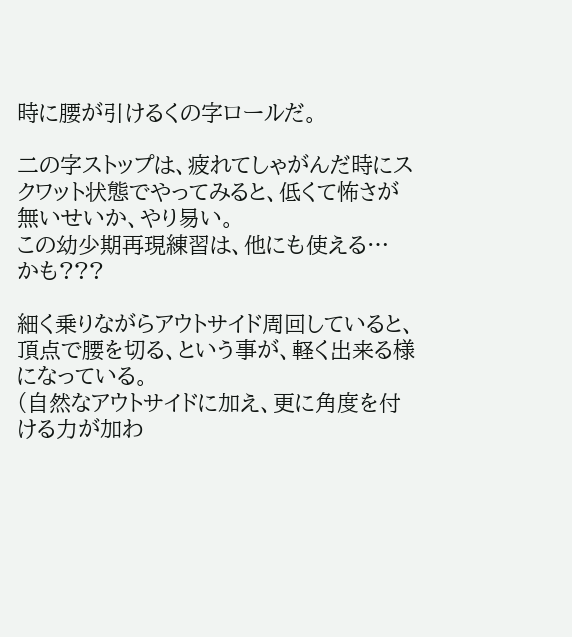時に腰が引けるくの字ロールだ。

二の字ストップは、疲れてしゃがんだ時にスクワット状態でやってみると、低くて怖さが無いせいか、やり易い。
この幼少期再現練習は、他にも使える… かも???

細く乗りながらアウトサイド周回していると、頂点で腰を切る、という事が、軽く出来る様になっている。
(自然なアウトサイドに加え、更に角度を付ける力が加わ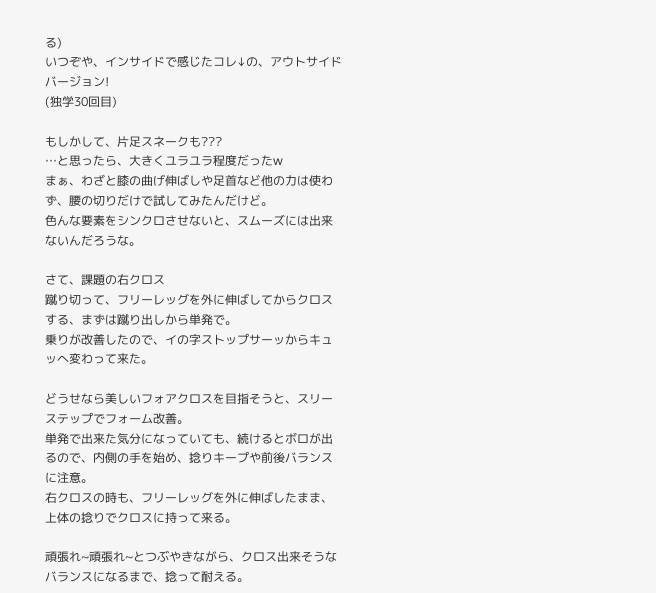る)
いつぞや、インサイドで感じたコレ↓の、アウトサイドバージョン!
(独学30回目)

もしかして、片足スネークも???
…と思ったら、大きくユラユラ程度だったw
まぁ、わざと膝の曲げ伸ばしや足首など他の力は使わず、腰の切りだけで試してみたんだけど。
色んな要素をシンクロさせないと、スムーズには出来ないんだろうな。

さて、課題の右クロス
蹴り切って、フリーレッグを外に伸ばしてからクロスする、まずは蹴り出しから単発で。
乗りが改善したので、イの字ストップサーッからキュッへ変わって来た。

どうせなら美しいフォアクロスを目指そうと、スリーステップでフォーム改善。
単発で出来た気分になっていても、続けるとボロが出るので、内側の手を始め、捻りキープや前後バランスに注意。
右クロスの時も、フリーレッグを外に伸ばしたまま、上体の捻りでクロスに持って来る。

頑張れ~頑張れ~とつぶやきながら、クロス出来そうなバランスになるまで、捻って耐える。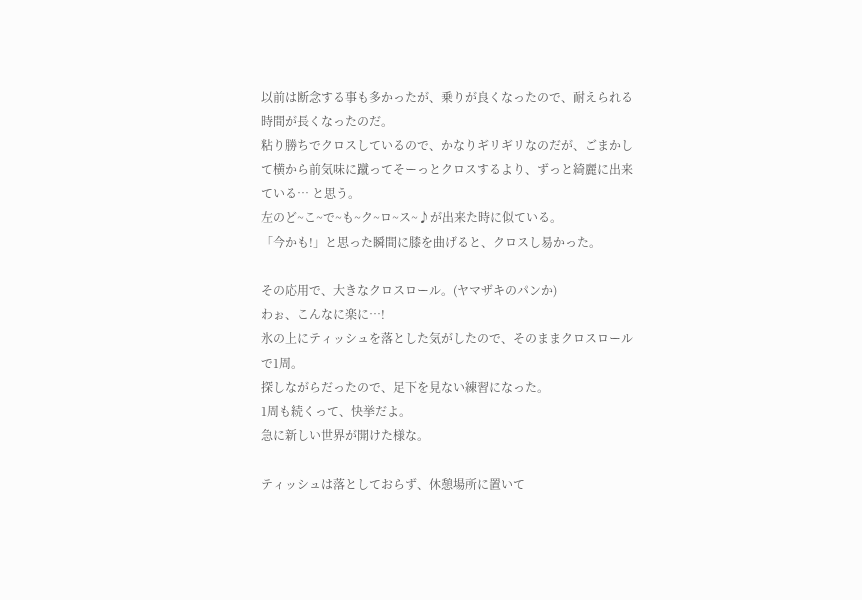以前は断念する事も多かったが、乗りが良くなったので、耐えられる時間が長くなったのだ。
粘り勝ちでクロスしているので、かなりギリギリなのだが、ごまかして横から前気味に蹴ってそーっとクロスするより、ずっと綺麗に出来ている… と思う。
左のど~こ~で~も~ク~ロ~ス~♪が出来た時に似ている。
「今かも!」と思った瞬間に膝を曲げると、クロスし易かった。

その応用で、大きなクロスロール。(ヤマザキのパンか)
わぉ、こんなに楽に…!
氷の上にティッシュを落とした気がしたので、そのままクロスロールで1周。
探しながらだったので、足下を見ない練習になった。
1周も続くって、快挙だよ。
急に新しい世界が開けた様な。

ティッシュは落としておらず、休憩場所に置いて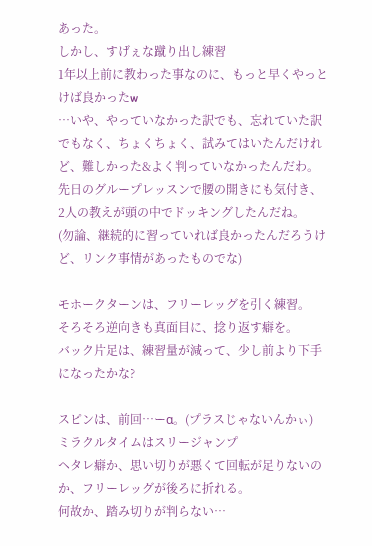あった。
しかし、すげぇな蹴り出し練習
1年以上前に教わった事なのに、もっと早くやっとけば良かったw
…いや、やっていなかった訳でも、忘れていた訳でもなく、ちょくちょく、試みてはいたんだけれど、難しかった&よく判っていなかったんだわ。
先日のグループレッスンで腰の開きにも気付き、2人の教えが頭の中でドッキングしたんだね。
(勿論、継続的に習っていれば良かったんだろうけど、リンク事情があったものでな)

モホークターンは、フリーレッグを引く練習。
そろそろ逆向きも真面目に、捻り返す癖を。
バック片足は、練習量が減って、少し前より下手になったかな?

スピンは、前回…ーα。(プラスじゃないんかぃ)
ミラクルタイムはスリージャンプ
ヘタレ癖か、思い切りが悪くて回転が足りないのか、フリーレッグが後ろに折れる。
何故か、踏み切りが判らない…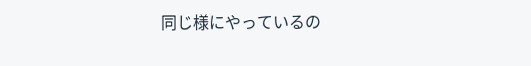同じ様にやっているの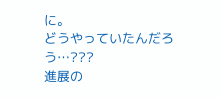に。
どうやっていたんだろう…???
進展の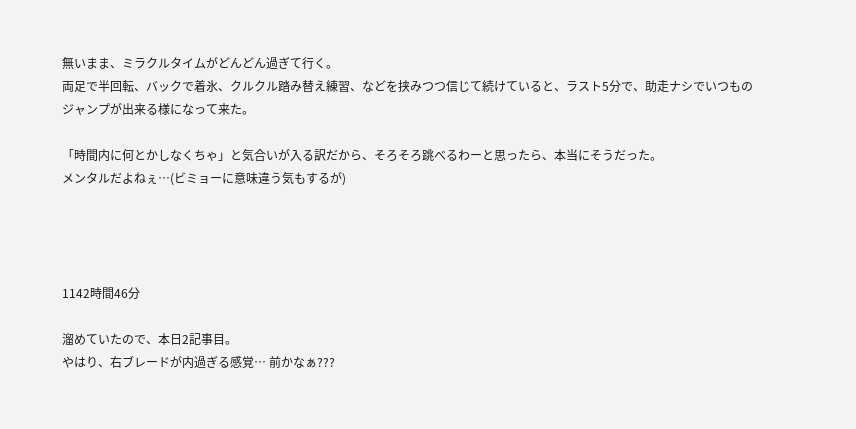無いまま、ミラクルタイムがどんどん過ぎて行く。
両足で半回転、バックで着氷、クルクル踏み替え練習、などを挟みつつ信じて続けていると、ラスト5分で、助走ナシでいつものジャンプが出来る様になって来た。

「時間内に何とかしなくちゃ」と気合いが入る訳だから、そろそろ跳べるわーと思ったら、本当にそうだった。
メンタルだよねぇ…(ビミョーに意味違う気もするが)




1142時間46分

溜めていたので、本日2記事目。
やはり、右ブレードが内過ぎる感覚… 前かなぁ???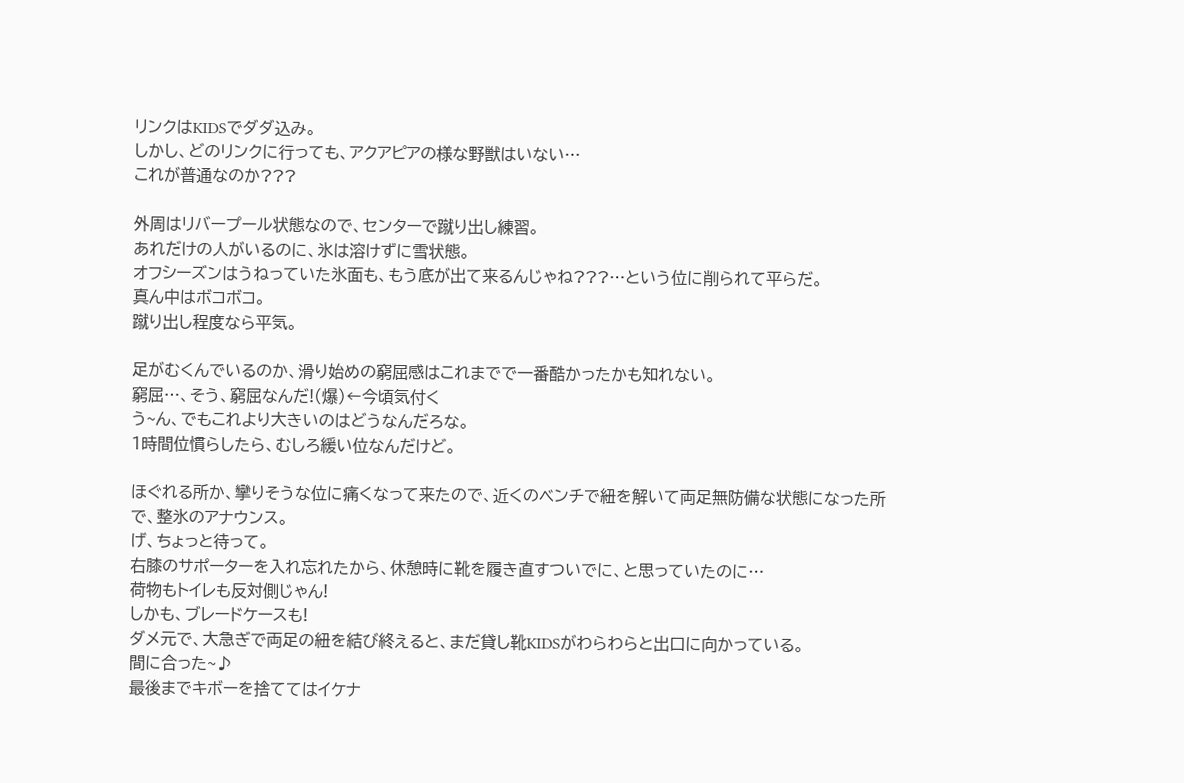リンクはKIDSでダダ込み。
しかし、どのリンクに行っても、アクアピアの様な野獣はいない…
これが普通なのか???

外周はリバープール状態なので、センターで蹴り出し練習。
あれだけの人がいるのに、氷は溶けずに雪状態。
オフシーズンはうねっていた氷面も、もう底が出て来るんじゃね???…という位に削られて平らだ。
真ん中はボコボコ。
蹴り出し程度なら平気。

足がむくんでいるのか、滑り始めの窮屈感はこれまでで一番酷かったかも知れない。
窮屈…、そう、窮屈なんだ!(爆)←今頃気付く
う~ん、でもこれより大きいのはどうなんだろな。
1時間位慣らしたら、むしろ緩い位なんだけど。

ほぐれる所か、攣りそうな位に痛くなって来たので、近くのベンチで紐を解いて両足無防備な状態になった所で、整氷のアナウンス。
げ、ちょっと待って。
右膝のサポーターを入れ忘れたから、休憩時に靴を履き直すついでに、と思っていたのに…
荷物もトイレも反対側じゃん!
しかも、ブレードケースも!
ダメ元で、大急ぎで両足の紐を結び終えると、まだ貸し靴KIDSがわらわらと出口に向かっている。
間に合った~♪
最後までキボーを捨ててはイケナ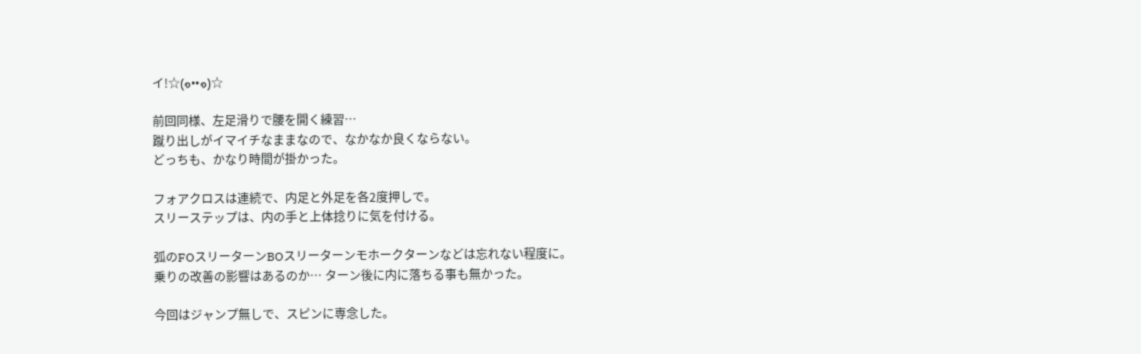イ!☆(๑••๑)☆

前回同様、左足滑りで腰を開く練習…
蹴り出しがイマイチなままなので、なかなか良くならない。
どっちも、かなり時間が掛かった。

フォアクロスは連続で、内足と外足を各2度押しで。
スリーステップは、内の手と上体捻りに気を付ける。

弧のFOスリーターンBOスリーターンモホークターンなどは忘れない程度に。
乗りの改善の影響はあるのか… ターン後に内に落ちる事も無かった。

今回はジャンプ無しで、スピンに専念した。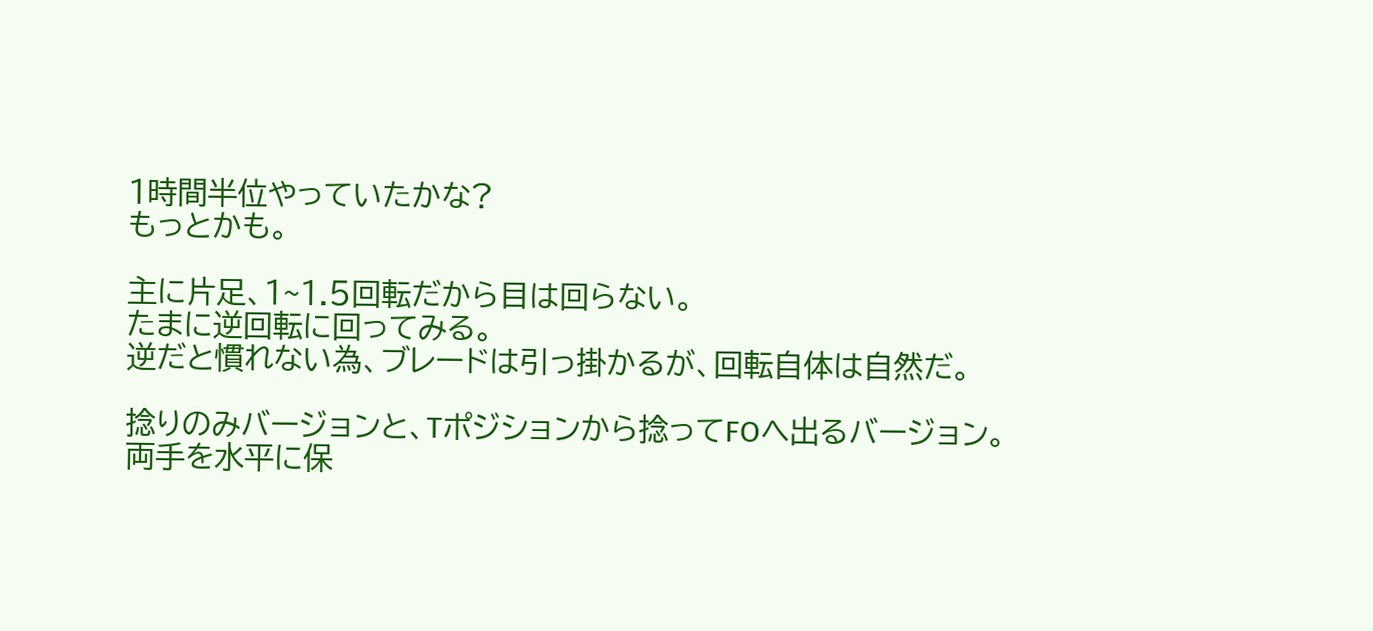1時間半位やっていたかな?
もっとかも。

主に片足、1~1.5回転だから目は回らない。
たまに逆回転に回ってみる。
逆だと慣れない為、ブレードは引っ掛かるが、回転自体は自然だ。

捻りのみバージョンと、Tポジションから捻ってFOへ出るバージョン。
両手を水平に保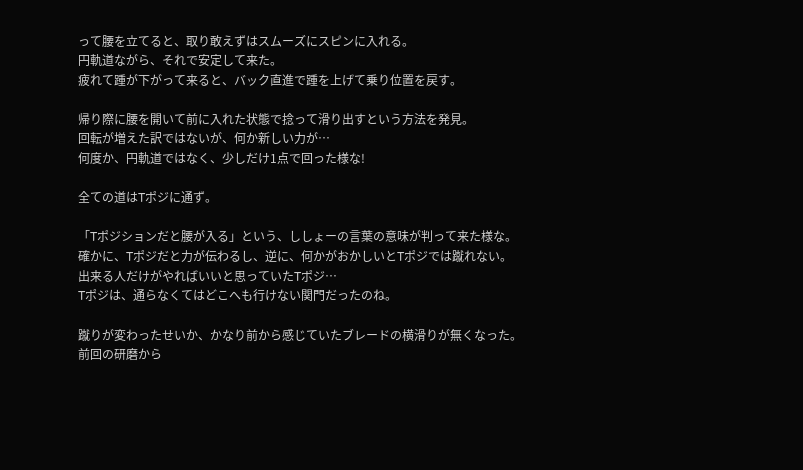って腰を立てると、取り敢えずはスムーズにスピンに入れる。
円軌道ながら、それで安定して来た。
疲れて踵が下がって来ると、バック直進で踵を上げて乗り位置を戻す。

帰り際に腰を開いて前に入れた状態で捻って滑り出すという方法を発見。
回転が増えた訳ではないが、何か新しい力が…
何度か、円軌道ではなく、少しだけ1点で回った様な!

全ての道はTポジに通ず。

「Tポジションだと腰が入る」という、ししょーの言葉の意味が判って来た様な。
確かに、Tポジだと力が伝わるし、逆に、何かがおかしいとTポジでは蹴れない。
出来る人だけがやればいいと思っていたTポジ…
Tポジは、通らなくてはどこへも行けない関門だったのね。

蹴りが変わったせいか、かなり前から感じていたブレードの横滑りが無くなった。
前回の研磨から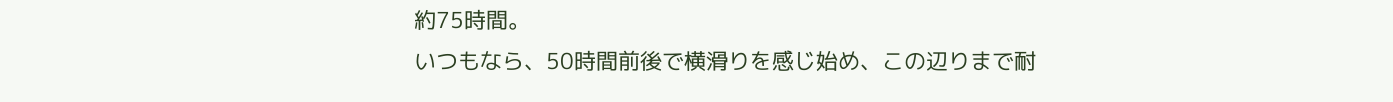約75時間。
いつもなら、50時間前後で横滑りを感じ始め、この辺りまで耐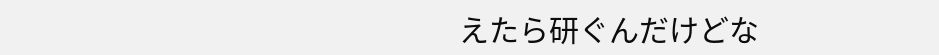えたら研ぐんだけどな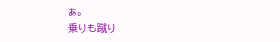ぁ。
乗りも蹴り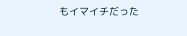もイマイチだった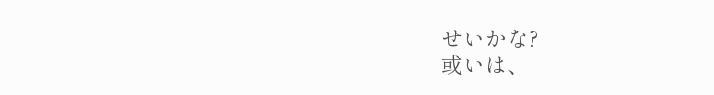せいかな?
或いは、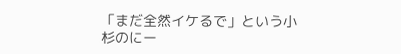「まだ全然イケるで」という小杉のにー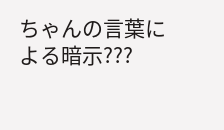ちゃんの言葉による暗示???